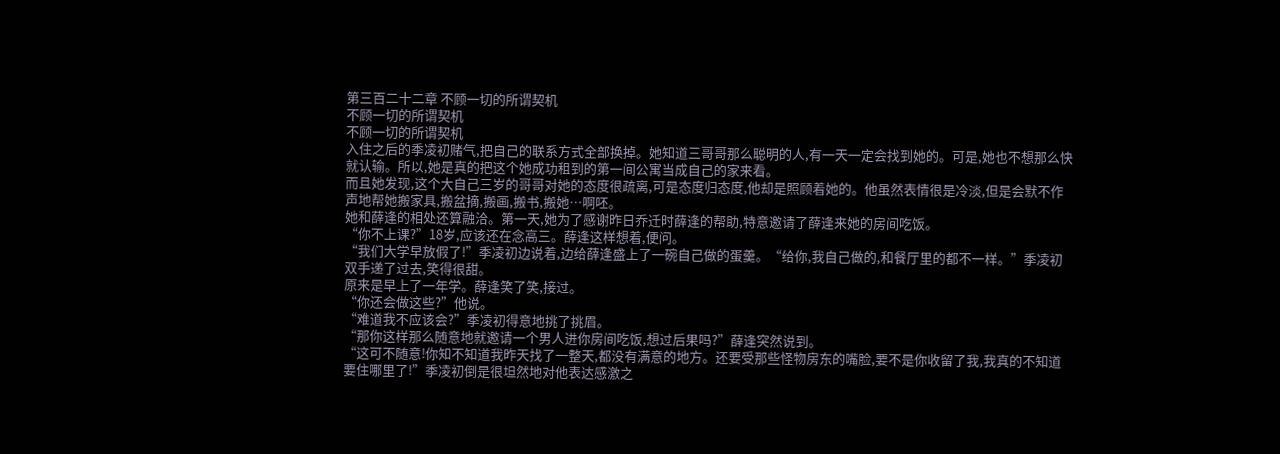第三百二十二章 不顾一切的所谓契机
不顾一切的所谓契机
不顾一切的所谓契机
入住之后的季凌初赌气,把自己的联系方式全部换掉。她知道三哥哥那么聪明的人,有一天一定会找到她的。可是,她也不想那么快就认输。所以,她是真的把这个她成功租到的第一间公寓当成自己的家来看。
而且她发现,这个大自己三岁的哥哥对她的态度很疏离,可是态度归态度,他却是照顾着她的。他虽然表情很是冷淡,但是会默不作声地帮她搬家具,搬盆摘,搬画,搬书,搬她…啊呸。
她和薛逢的相处还算融洽。第一天,她为了感谢昨日乔迁时薛逢的帮助,特意邀请了薛逢来她的房间吃饭。
“你不上课?”18岁,应该还在念高三。薛逢这样想着,便问。
“我们大学早放假了!”季凌初边说着,边给薛逢盛上了一碗自己做的蛋羹。“给你,我自己做的,和餐厅里的都不一样。”季凌初双手递了过去,笑得很甜。
原来是早上了一年学。薛逢笑了笑,接过。
“你还会做这些?”他说。
“难道我不应该会?”季凌初得意地挑了挑眉。
“那你这样那么随意地就邀请一个男人进你房间吃饭,想过后果吗?”薛逢突然说到。
“这可不随意!你知不知道我昨天找了一整天,都没有满意的地方。还要受那些怪物房东的嘴脸,要不是你收留了我,我真的不知道要住哪里了!”季凌初倒是很坦然地对他表达感激之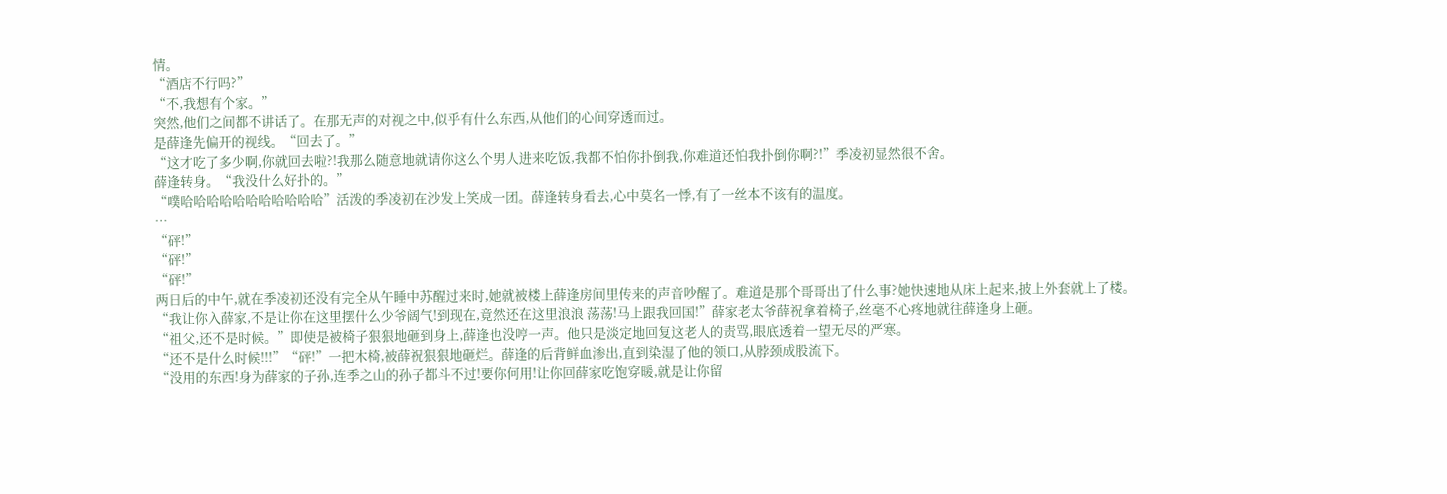情。
“酒店不行吗?”
“不,我想有个家。”
突然,他们之间都不讲话了。在那无声的对视之中,似乎有什么东西,从他们的心间穿透而过。
是薛逢先偏开的视线。“回去了。”
“这才吃了多少啊,你就回去啦?!我那么随意地就请你这么个男人进来吃饭,我都不怕你扑倒我,你难道还怕我扑倒你啊?!”季凌初显然很不舍。
薛逢转身。“我没什么好扑的。”
“噗哈哈哈哈哈哈哈哈哈哈哈”活泼的季凌初在沙发上笑成一团。薛逢转身看去,心中莫名一悸,有了一丝本不该有的温度。
…
“砰!”
“砰!”
“砰!”
两日后的中午,就在季凌初还没有完全从午睡中苏醒过来时,她就被楼上薛逢房间里传来的声音吵醒了。难道是那个哥哥出了什么事?她快速地从床上起来,披上外套就上了楼。
“我让你入薛家,不是让你在这里摆什么少爷阔气!到现在,竟然还在这里浪浪 荡荡!马上跟我回国!”薛家老太爷薛祝拿着椅子,丝毫不心疼地就往薛逢身上砸。
“祖父,还不是时候。”即使是被椅子狠狠地砸到身上,薛逢也没哼一声。他只是淡定地回复这老人的责骂,眼底透着一望无尽的严寒。
“还不是什么时候!!!”“砰!”一把木椅,被薛祝狠狠地砸烂。薛逢的后背鲜血渗出,直到染湿了他的领口,从脖颈成股流下。
“没用的东西!身为薛家的子孙,连季之山的孙子都斗不过!要你何用!让你回薛家吃饱穿暖,就是让你留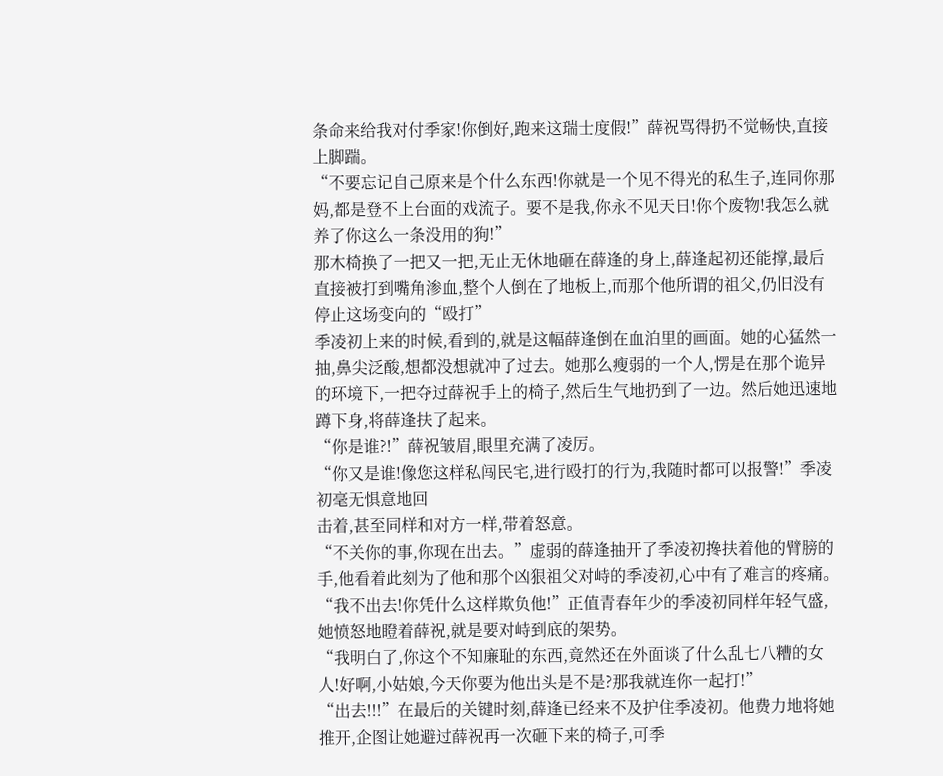条命来给我对付季家!你倒好,跑来这瑞士度假!”薛祝骂得扔不觉畅快,直接上脚踹。
“不要忘记自己原来是个什么东西!你就是一个见不得光的私生子,连同你那妈,都是登不上台面的戏流子。要不是我,你永不见天日!你个废物!我怎么就养了你这么一条没用的狗!”
那木椅换了一把又一把,无止无休地砸在薛逢的身上,薛逢起初还能撑,最后直接被打到嘴角渗血,整个人倒在了地板上,而那个他所谓的祖父,仍旧没有停止这场变向的“殴打”
季凌初上来的时候,看到的,就是这幅薛逢倒在血泊里的画面。她的心猛然一抽,鼻尖泛酸,想都没想就冲了过去。她那么瘦弱的一个人,愣是在那个诡异的环境下,一把夺过薛祝手上的椅子,然后生气地扔到了一边。然后她迅速地蹲下身,将薛逢扶了起来。
“你是谁?!”薛祝皱眉,眼里充满了凌厉。
“你又是谁!像您这样私闯民宅,进行殴打的行为,我随时都可以报警!”季凌初毫无惧意地回
击着,甚至同样和对方一样,带着怒意。
“不关你的事,你现在出去。”虚弱的薛逢抽开了季凌初搀扶着他的臂膀的手,他看着此刻为了他和那个凶狠祖父对峙的季凌初,心中有了难言的疼痛。
“我不出去!你凭什么这样欺负他!”正值青春年少的季凌初同样年轻气盛,她愤怒地瞪着薛祝,就是要对峙到底的架势。
“我明白了,你这个不知廉耻的东西,竟然还在外面谈了什么乱七八糟的女人!好啊,小姑娘,今天你要为他出头是不是?那我就连你一起打!”
“出去!!!”在最后的关键时刻,薛逢已经来不及护住季凌初。他费力地将她推开,企图让她避过薛祝再一次砸下来的椅子,可季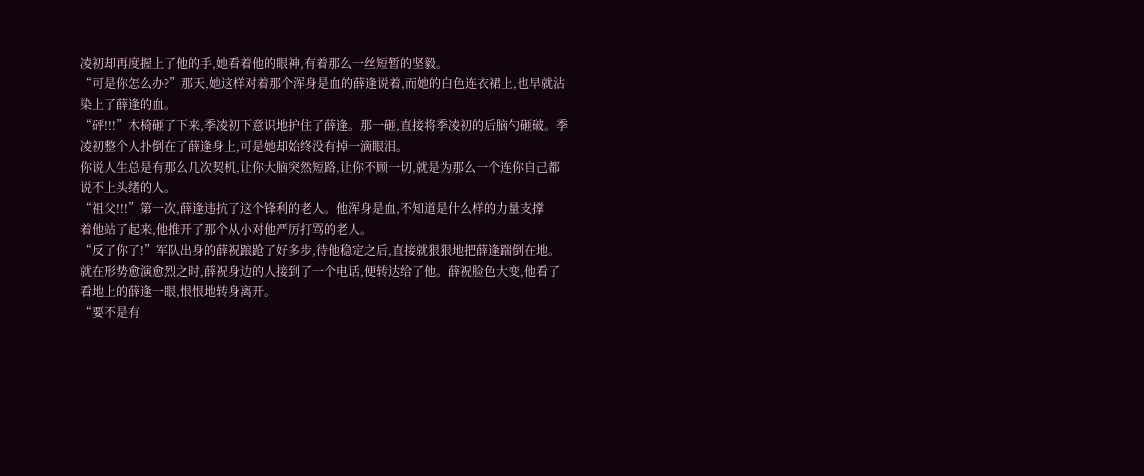凌初却再度握上了他的手,她看着他的眼神,有着那么一丝短暂的坚毅。
“可是你怎么办?”那天,她这样对着那个浑身是血的薛逢说着,而她的白色连衣裙上,也早就沾染上了薛逢的血。
“砰!!!”木椅砸了下来,季凌初下意识地护住了薛逢。那一砸,直接将季凌初的后脑勺砸破。季凌初整个人扑倒在了薛逢身上,可是她却始终没有掉一滴眼泪。
你说人生总是有那么几次契机,让你大脑突然短路,让你不顾一切,就是为那么一个连你自己都说不上头绪的人。
“祖父!!!”第一次,薛逢违抗了这个锋利的老人。他浑身是血,不知道是什么样的力量支撑
着他站了起来,他推开了那个从小对他严厉打骂的老人。
“反了你了!”军队出身的薛祝踉跄了好多步,待他稳定之后,直接就狠狠地把薛逢踹倒在地。就在形势愈演愈烈之时,薛祝身边的人接到了一个电话,便转达给了他。薛祝脸色大变,他看了看地上的薛逢一眼,恨恨地转身离开。
“要不是有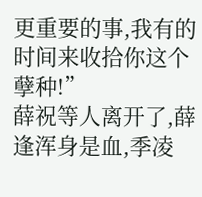更重要的事,我有的时间来收拾你这个孽种!”
薛祝等人离开了,薛逢浑身是血,季凌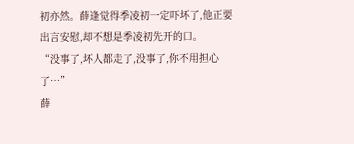初亦然。薛逢觉得季凌初一定吓坏了,他正要出言安慰,却不想是季凌初先开的口。
“没事了,坏人都走了,没事了,你不用担心了…”
薛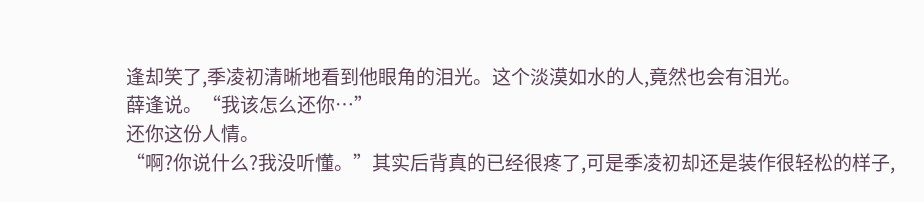逢却笑了,季凌初清晰地看到他眼角的泪光。这个淡漠如水的人,竟然也会有泪光。
薛逢说。“我该怎么还你…”
还你这份人情。
“啊?你说什么?我没听懂。”其实后背真的已经很疼了,可是季凌初却还是装作很轻松的样子,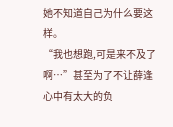她不知道自己为什么要这样。
“我也想跑,可是来不及了啊…”甚至为了不让薛逢心中有太大的负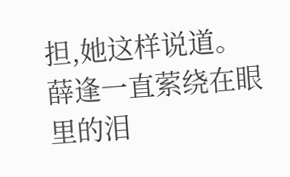担,她这样说道。
薛逢一直萦绕在眼里的泪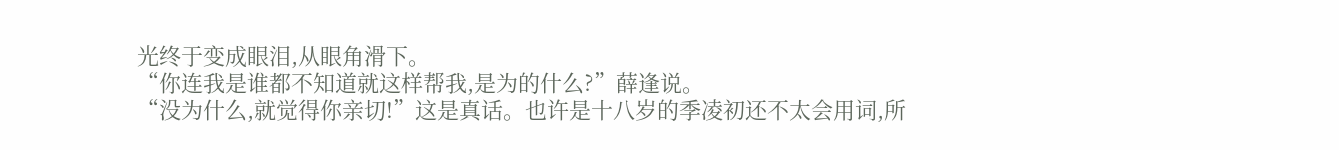光终于变成眼泪,从眼角滑下。
“你连我是谁都不知道就这样帮我,是为的什么?”薛逢说。
“没为什么,就觉得你亲切!”这是真话。也许是十八岁的季凌初还不太会用词,所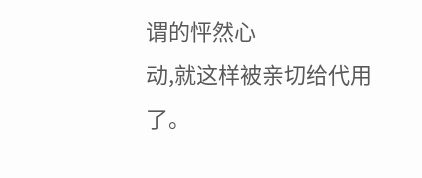谓的怦然心
动,就这样被亲切给代用了。